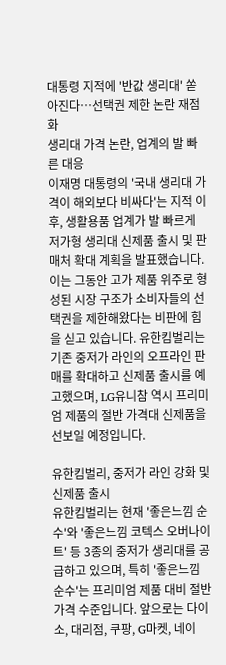대통령 지적에 '반값 생리대' 쏟아진다…선택권 제한 논란 재점화
생리대 가격 논란, 업계의 발 빠른 대응
이재명 대통령의 '국내 생리대 가격이 해외보다 비싸다'는 지적 이후, 생활용품 업계가 발 빠르게 저가형 생리대 신제품 출시 및 판매처 확대 계획을 발표했습니다. 이는 그동안 고가 제품 위주로 형성된 시장 구조가 소비자들의 선택권을 제한해왔다는 비판에 힘을 싣고 있습니다. 유한킴벌리는 기존 중저가 라인의 오프라인 판매를 확대하고 신제품 출시를 예고했으며, LG유니참 역시 프리미엄 제품의 절반 가격대 신제품을 선보일 예정입니다.

유한킴벌리, 중저가 라인 강화 및 신제품 출시
유한킴벌리는 현재 '좋은느낌 순수'와 '좋은느낌 코텍스 오버나이트' 등 3종의 중저가 생리대를 공급하고 있으며, 특히 '좋은느낌 순수'는 프리미엄 제품 대비 절반 가격 수준입니다. 앞으로는 다이소, 대리점, 쿠팡, G마켓, 네이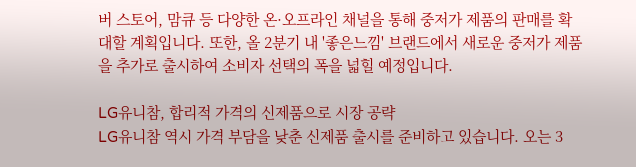버 스토어, 맘큐 등 다양한 온·오프라인 채널을 통해 중저가 제품의 판매를 확대할 계획입니다. 또한, 올 2분기 내 '좋은느낌' 브랜드에서 새로운 중저가 제품을 추가로 출시하여 소비자 선택의 폭을 넓힐 예정입니다.

LG유니참, 합리적 가격의 신제품으로 시장 공략
LG유니참 역시 가격 부담을 낮춘 신제품 출시를 준비하고 있습니다. 오는 3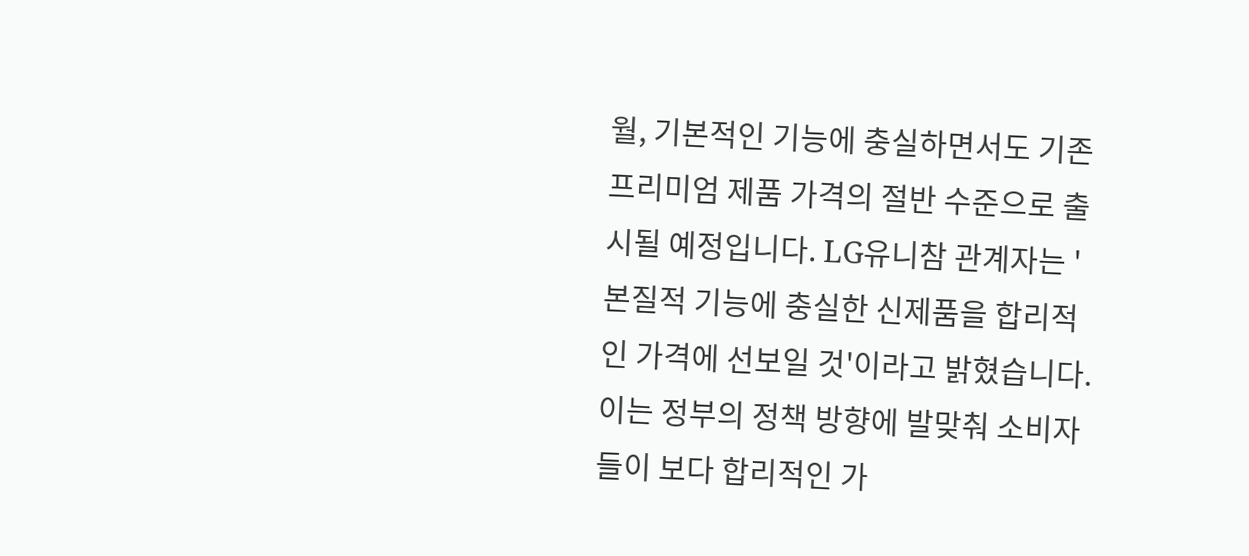월, 기본적인 기능에 충실하면서도 기존 프리미엄 제품 가격의 절반 수준으로 출시될 예정입니다. LG유니참 관계자는 '본질적 기능에 충실한 신제품을 합리적인 가격에 선보일 것'이라고 밝혔습니다. 이는 정부의 정책 방향에 발맞춰 소비자들이 보다 합리적인 가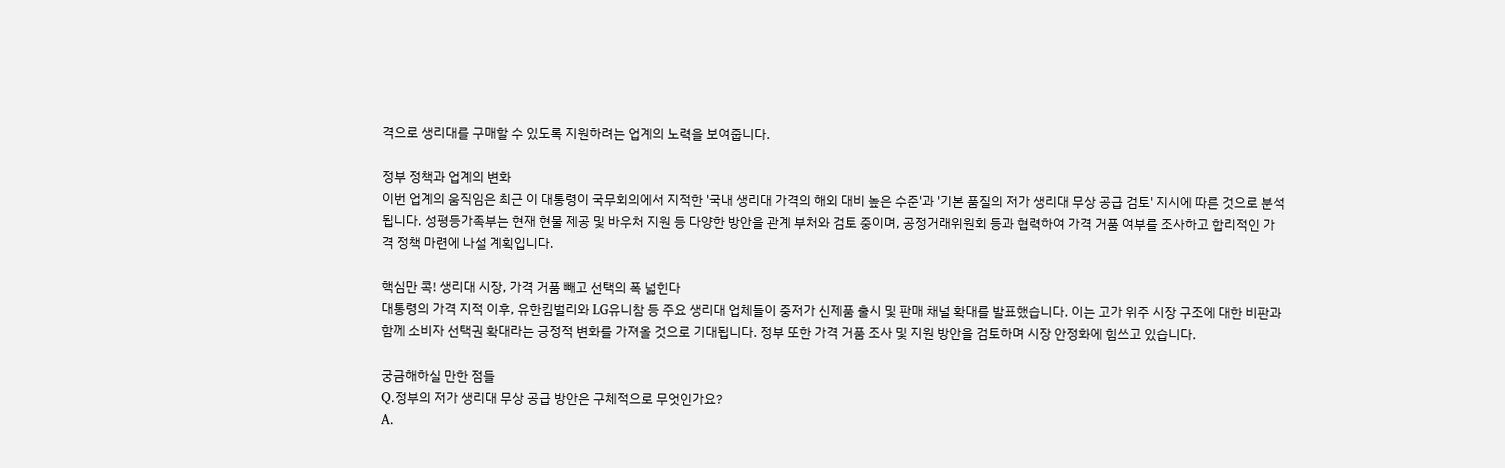격으로 생리대를 구매할 수 있도록 지원하려는 업계의 노력을 보여줍니다.

정부 정책과 업계의 변화
이번 업계의 움직임은 최근 이 대통령이 국무회의에서 지적한 '국내 생리대 가격의 해외 대비 높은 수준'과 '기본 품질의 저가 생리대 무상 공급 검토' 지시에 따른 것으로 분석됩니다. 성평등가족부는 현재 현물 제공 및 바우처 지원 등 다양한 방안을 관계 부처와 검토 중이며, 공정거래위원회 등과 협력하여 가격 거품 여부를 조사하고 합리적인 가격 정책 마련에 나설 계획입니다.

핵심만 콕! 생리대 시장, 가격 거품 빼고 선택의 폭 넓힌다
대통령의 가격 지적 이후, 유한킴벌리와 LG유니참 등 주요 생리대 업체들이 중저가 신제품 출시 및 판매 채널 확대를 발표했습니다. 이는 고가 위주 시장 구조에 대한 비판과 함께 소비자 선택권 확대라는 긍정적 변화를 가져올 것으로 기대됩니다. 정부 또한 가격 거품 조사 및 지원 방안을 검토하며 시장 안정화에 힘쓰고 있습니다.

궁금해하실 만한 점들
Q.정부의 저가 생리대 무상 공급 방안은 구체적으로 무엇인가요?
A.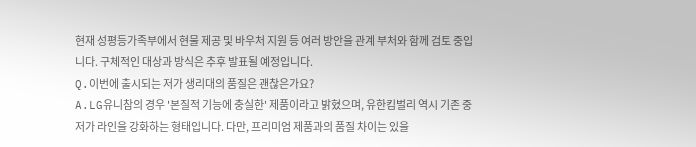현재 성평등가족부에서 현물 제공 및 바우처 지원 등 여러 방안을 관계 부처와 함께 검토 중입니다. 구체적인 대상과 방식은 추후 발표될 예정입니다.
Q.이번에 출시되는 저가 생리대의 품질은 괜찮은가요?
A.LG유니참의 경우 '본질적 기능에 충실한' 제품이라고 밝혔으며, 유한킴벌리 역시 기존 중저가 라인을 강화하는 형태입니다. 다만, 프리미엄 제품과의 품질 차이는 있을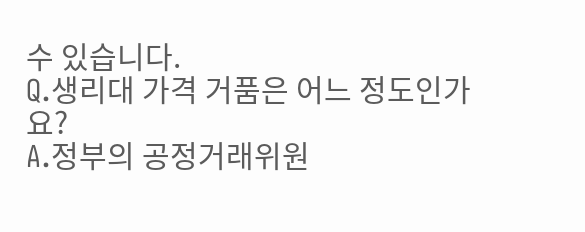수 있습니다.
Q.생리대 가격 거품은 어느 정도인가요?
A.정부의 공정거래위원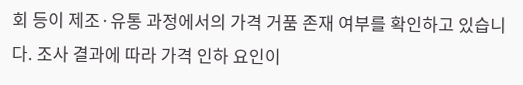회 등이 제조·유통 과정에서의 가격 거품 존재 여부를 확인하고 있습니다. 조사 결과에 따라 가격 인하 요인이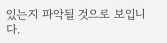있는지 파악될 것으로 보입니다.